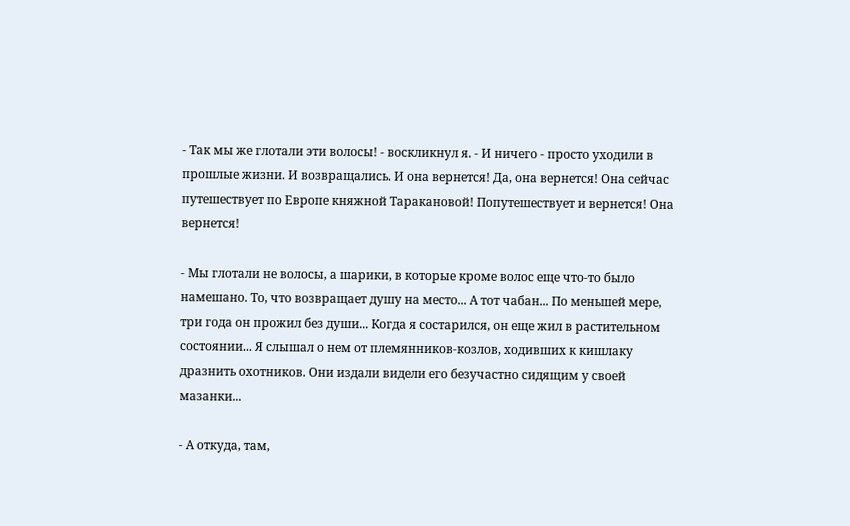- Так мы же глотали эти волосы! - воскликнул я. - И ничего - просто уходили в прошлые жизни. И возвращались. И она вернется! Да, она вернется! Она сейчас путешествует по Европе княжной Таракановой! Попутешествует и вернется! Она вернется!

- Мы глотали не волосы, а шарики, в которые кроме волос еще что-то было намешано. То, что возвращает душу на место... А тот чабан... По меньшей мере, три года он прожил без души... Когда я состарился, он еще жил в растительном состоянии... Я слышал о нем от племянников-козлов, ходивших к кишлаку дразнить охотников. Они издали видели его безучастно сидящим у своей мазанки...

- А откуда, там,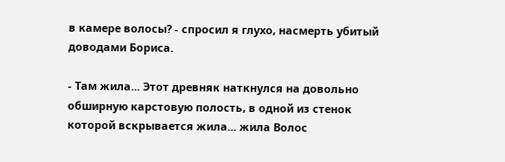в камере волосы? - спросил я глухо, насмерть убитый доводами Бориса.

- Там жила... Этот древняк наткнулся на довольно обширную карстовую полость, в одной из стенок которой вскрывается жила... жила Волос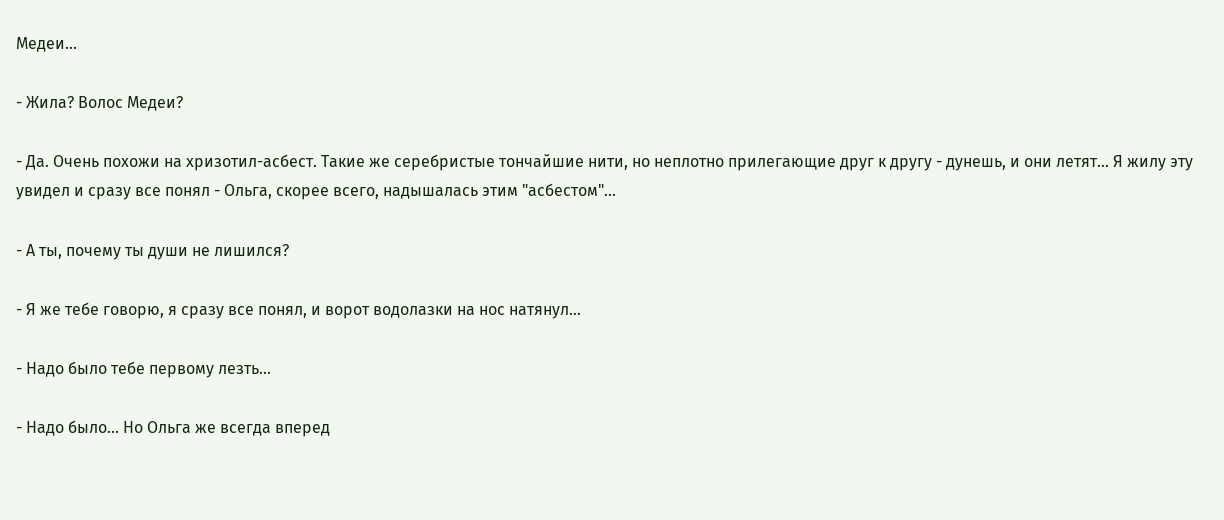Медеи...

- Жила? Волос Медеи?

- Да. Очень похожи на хризотил-асбест. Такие же серебристые тончайшие нити, но неплотно прилегающие друг к другу - дунешь, и они летят... Я жилу эту увидел и сразу все понял - Ольга, скорее всего, надышалась этим "асбестом"...

- А ты, почему ты души не лишился?

- Я же тебе говорю, я сразу все понял, и ворот водолазки на нос натянул...

- Надо было тебе первому лезть...

- Надо было... Но Ольга же всегда вперед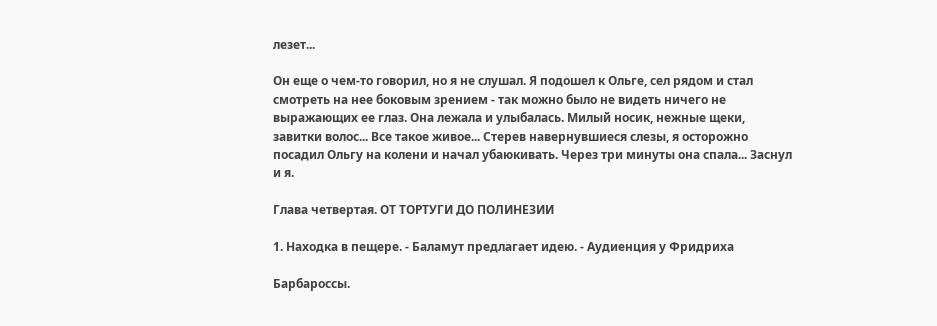лезет...

Он еще о чем-то говорил, но я не слушал. Я подошел к Ольге, сел рядом и стал смотреть на нее боковым зрением - так можно было не видеть ничего не выражающих ее глаз. Она лежала и улыбалась. Милый носик, нежные щеки, завитки волос... Все такое живое... Стерев навернувшиеся слезы, я осторожно посадил Ольгу на колени и начал убаюкивать. Через три минуты она спала... Заснул и я.

Глава четвертая. ОТ ТОРТУГИ ДО ПОЛИНЕЗИИ

1. Находка в пещере. - Баламут предлагает идею. - Аудиенция у Фридриха

Барбароссы.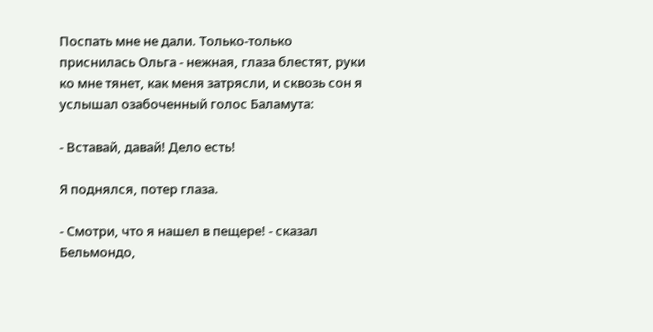Поспать мне не дали. Только-только приснилась Ольга - нежная, глаза блестят, руки ко мне тянет, как меня затрясли, и сквозь сон я услышал озабоченный голос Баламута:

- Вставай, давай! Дело есть!

Я поднялся, потер глаза.

- Смотри, что я нашел в пещере! - сказал Бельмондо,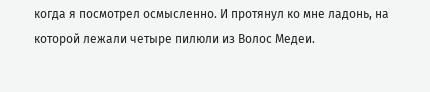когда я посмотрел осмысленно. И протянул ко мне ладонь, на которой лежали четыре пилюли из Волос Медеи.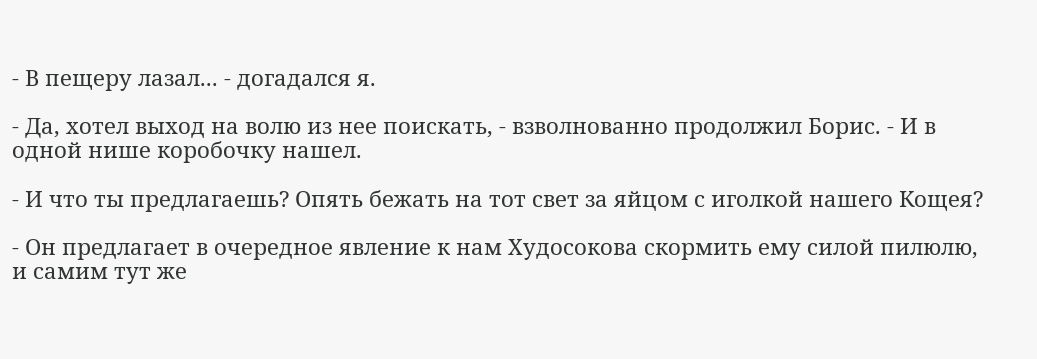- В пещеру лазал... - догадался я.

- Да, хотел выход на волю из нее поискать, - взволнованно продолжил Борис. - И в одной нише коробочку нашел.

- И что ты предлагаешь? Опять бежать на тот свет за яйцом с иголкой нашего Кощея?

- Он предлагает в очередное явление к нам Худосокова скормить ему силой пилюлю, и самим тут же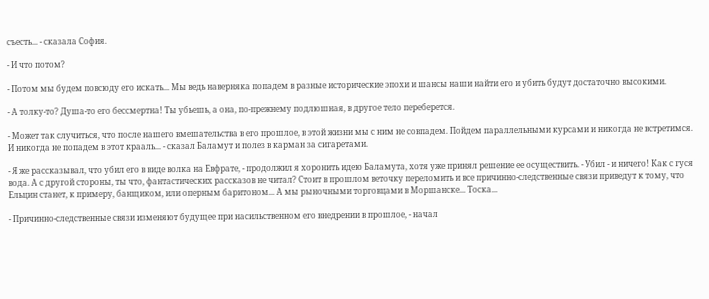съесть... - сказала София.

- И что потом?

- Потом мы будем повсюду его искать... Мы ведь наверняка попадем в разные исторические эпохи и шансы наши найти его и убить будут достаточно высокими.

- А толку-то? Душа-то его бессмертна! Ты убьешь, а она, по-прежнему подлюшная, в другое тело переберется.

- Может так случиться, что после нашего вмешательства в его прошлое, в этой жизни мы с ним не совпадем. Пойдем параллельными курсами и никогда не встретимся. И никогда не попадем в этот крааль... - сказал Баламут и полез в карман за сигаретами.

- Я же рассказывал, что убил его в виде волка на Евфрате, - продолжил я хоронить идею Баламута, хотя уже принял решение ее осуществить. - Убил - и ничего! Как с гуся вода. А с другой стороны, ты что, фантастических рассказов не читал? Стоит в прошлом веточку переломить и все причинно-следственные связи приведут к тому, что Ельцин станет, к примеру, банщиком, или оперным баритоном... А мы рыночными торговцами в Моршанске... Тоска...

- Причинно-следственные связи изменяют будущее при насильственном его внедрении в прошлое, - начал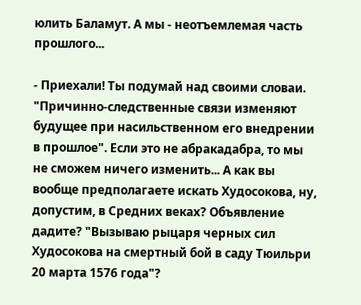юлить Баламут. А мы - неотъемлемая часть прошлого...

- Приехали! Ты подумай над своими словаи. "Причинно-следственные связи изменяют будущее при насильственном его внедрении в прошлое". Если это не абракадабра, то мы не сможем ничего изменить... А как вы вообще предполагаете искать Худосокова, ну, допустим, в Средних веках? Объявление дадите? "Вызываю рыцаря черных сил Худосокова на смертный бой в саду Тюильри 20 марта 1576 года"?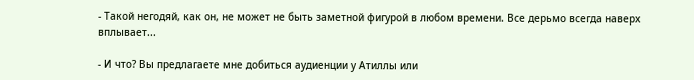- Такой негодяй, как он, не может не быть заметной фигурой в любом времени. Все дерьмо всегда наверх вплывает...

- И что? Вы предлагаете мне добиться аудиенции у Атиллы или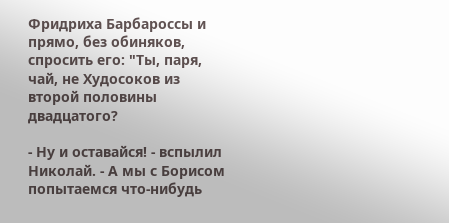Фридриха Барбароссы и прямо, без обиняков, спросить его: "Ты, паря, чай, не Худосоков из второй половины двадцатого?

- Ну и оставайся! - вспылил Николай. - А мы с Борисом попытаемся что-нибудь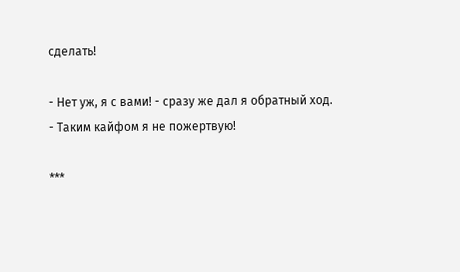сделать!

- Нет уж, я с вами! - сразу же дал я обратный ход. - Таким кайфом я не пожертвую!

***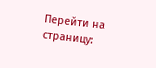Перейти на страницу: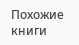Похожие книги